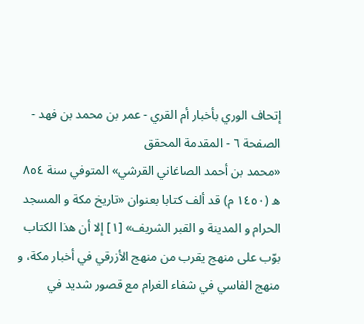إتحاف الوري بأخبار أم القري - عمر بن محمد بن فهد - الصفحة ٦ - المقدمة المحقق
«محمد بن أحمد الصاغاني القرشي» المتوفي سنة ٨٥٤ ه (١٤٥٠ م) قد ألف كتابا بعنوان «تاريخ مكة و المسجد الحرام و المدينة و القبر الشريف» [١] إلا أن هذا الكتاب بوّب على منهج يقرب من منهج الأزرقي في أخبار مكة، و منهج الفاسي في شفاء الغرام مع قصور شديد في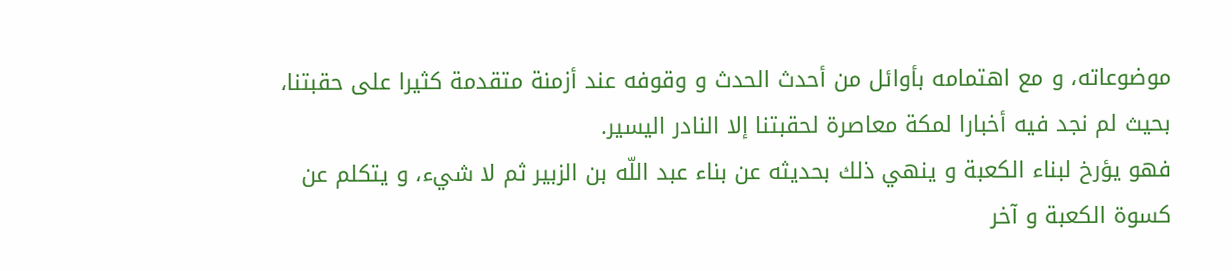موضوعاته، و مع اهتمامه بأوائل من أحدث الحدث و وقوفه عند أزمنة متقدمة كثيرا على حقبتنا، بحيث لم نجد فيه أخبارا لمكة معاصرة لحقبتنا إلا النادر اليسير.
فهو يؤرخ لبناء الكعبة و ينهي ذلك بحديثه عن بناء عبد اللّه بن الزبير ثم لا شيء، و يتكلم عن كسوة الكعبة و آخر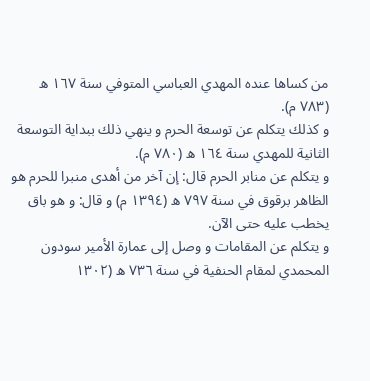من كساها عنده المهدي العباسي المتوفي سنة ١٦٧ ه (٧٨٣ م).
و كذلك يتكلم عن توسعة الحرم و ينهي ذلك ببداية التوسعة الثانية للمهدي سنة ١٦٤ ه (٧٨٠ م).
و يتكلم عن منابر الحرم قال: إن آخر من أهدى منبرا للحرم هو الظاهر برقوق في سنة ٧٩٧ ه (١٣٩٤ م) و قال: و هو باق يخطب عليه حتى الآن.
و يتكلم عن المقامات و وصل إلى عمارة الأمير سودون المحمدي لمقام الحنفية في سنة ٧٣٦ ه (١٣٠٢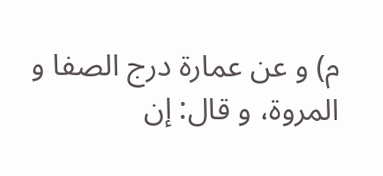م) و عن عمارة درج الصفا و المروة، و قال: إن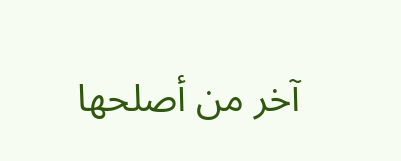آخر من أصلحها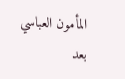المأمون العباسي بعد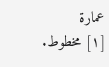عمارة
[١] مخطوط.